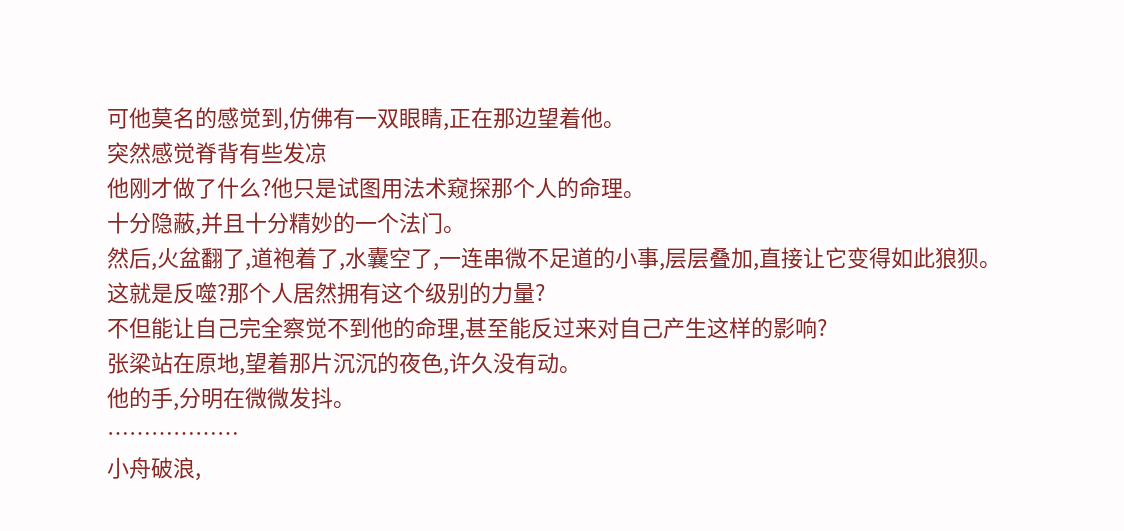可他莫名的感觉到,仿佛有一双眼睛,正在那边望着他。
突然感觉脊背有些发凉
他刚才做了什么?他只是试图用法术窥探那个人的命理。
十分隐蔽,并且十分精妙的一个法门。
然后,火盆翻了,道袍着了,水囊空了,一连串微不足道的小事,层层叠加,直接让它变得如此狼狈。
这就是反噬?那个人居然拥有这个级别的力量?
不但能让自己完全察觉不到他的命理,甚至能反过来对自己产生这样的影响?
张梁站在原地,望着那片沉沉的夜色,许久没有动。
他的手,分明在微微发抖。
………………
小舟破浪,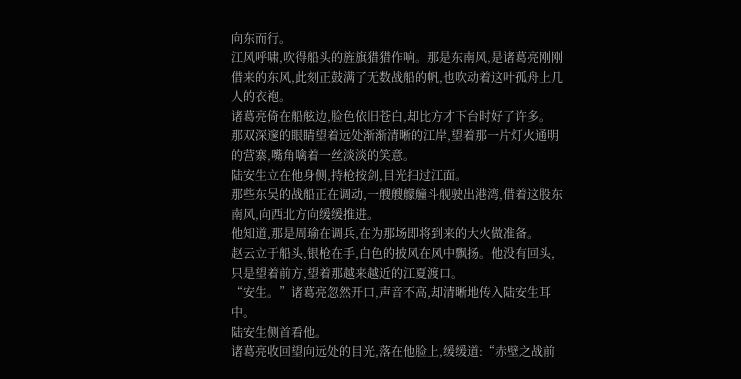向东而行。
江风呼啸,吹得船头的旌旗猎猎作响。那是东南风,是诸葛亮刚刚借来的东风,此刻正鼓满了无数战船的帆,也吹动着这叶孤舟上几人的衣袍。
诸葛亮倚在船舷边,脸色依旧苍白,却比方才下台时好了许多。
那双深邃的眼睛望着远处渐渐清晰的江岸,望着那一片灯火通明的营寨,嘴角噙着一丝淡淡的笑意。
陆安生立在他身侧,持枪按剑,目光扫过江面。
那些东吴的战船正在调动,一艘艘艨艟斗舰驶出港湾,借着这股东南风,向西北方向缓缓推进。
他知道,那是周瑜在调兵,在为那场即将到来的大火做准备。
赵云立于船头,银枪在手,白色的披风在风中飘扬。他没有回头,只是望着前方,望着那越来越近的江夏渡口。
“安生。”诸葛亮忽然开口,声音不高,却清晰地传入陆安生耳中。
陆安生侧首看他。
诸葛亮收回望向远处的目光,落在他脸上,缓缓道:“赤壁之战前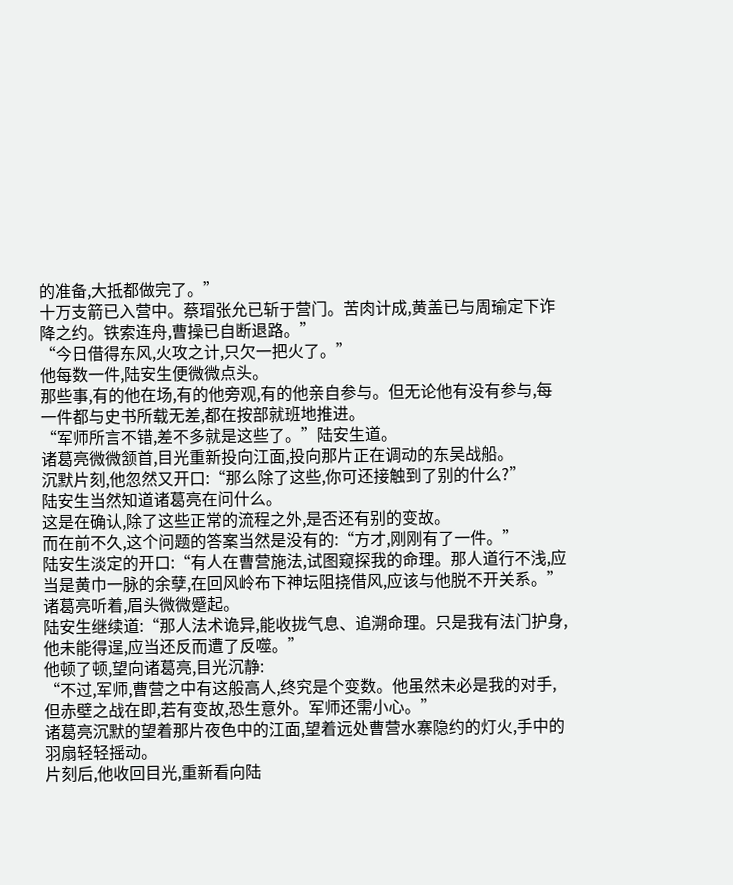的准备,大抵都做完了。”
十万支箭已入营中。蔡瑁张允已斩于营门。苦肉计成,黄盖已与周瑜定下诈降之约。铁索连舟,曹操已自断退路。”
“今日借得东风,火攻之计,只欠一把火了。”
他每数一件,陆安生便微微点头。
那些事,有的他在场,有的他旁观,有的他亲自参与。但无论他有没有参与,每一件都与史书所载无差,都在按部就班地推进。
“军师所言不错,差不多就是这些了。”陆安生道。
诸葛亮微微颔首,目光重新投向江面,投向那片正在调动的东吴战船。
沉默片刻,他忽然又开口:“那么除了这些,你可还接触到了别的什么?”
陆安生当然知道诸葛亮在问什么。
这是在确认,除了这些正常的流程之外,是否还有别的变故。
而在前不久,这个问题的答案当然是没有的:“方才,刚刚有了一件。”
陆安生淡定的开口:“有人在曹营施法,试图窥探我的命理。那人道行不浅,应当是黄巾一脉的余孽,在回风岭布下神坛阻挠借风,应该与他脱不开关系。”
诸葛亮听着,眉头微微蹙起。
陆安生继续道:“那人法术诡异,能收拢气息、追溯命理。只是我有法门护身,他未能得逞,应当还反而遭了反噬。”
他顿了顿,望向诸葛亮,目光沉静:
“不过,军师,曹营之中有这般高人,终究是个变数。他虽然未必是我的对手,但赤壁之战在即,若有变故,恐生意外。军师还需小心。”
诸葛亮沉默的望着那片夜色中的江面,望着远处曹营水寨隐约的灯火,手中的羽扇轻轻摇动。
片刻后,他收回目光,重新看向陆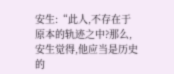安生:“此人,不存在于原本的轨迹之中?那么,安生觉得,他应当是历史的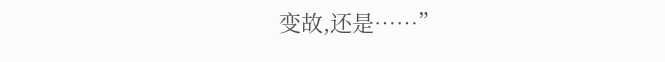变故,还是……”